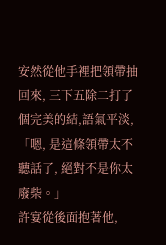安然從他手裡把領帶抽回來, 三下五除二打了個完美的結,語氣平淡, 「嗯, 是這條領帶太不聽話了, 絕對不是你太廢柴。」
許宴從後面抱著他,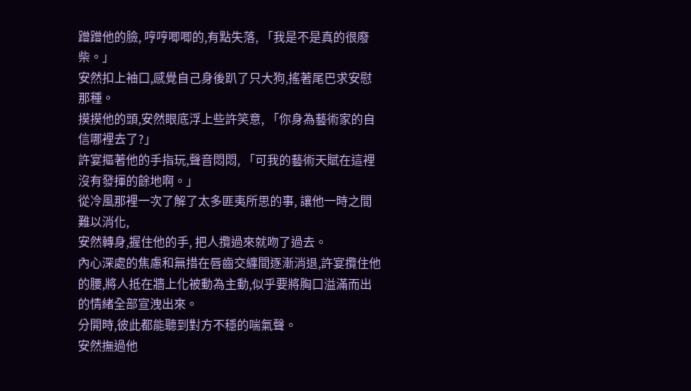蹭蹭他的臉, 哼哼唧唧的,有點失落, 「我是不是真的很廢柴。」
安然扣上袖口,感覺自己身後趴了只大狗,搖著尾巴求安慰那種。
摸摸他的頭,安然眼底浮上些許笑意, 「你身為藝術家的自信哪裡去了?」
許宴摳著他的手指玩,聲音悶悶, 「可我的藝術天賦在這裡沒有發揮的餘地啊。」
從冷風那裡一次了解了太多匪夷所思的事, 讓他一時之間難以消化,
安然轉身,握住他的手, 把人攬過來就吻了過去。
內心深處的焦慮和無措在唇齒交纏間逐漸消退,許宴攬住他的腰,將人抵在牆上化被動為主動,似乎要將胸口溢滿而出的情緒全部宣洩出來。
分開時,彼此都能聽到對方不穩的喘氣聲。
安然撫過他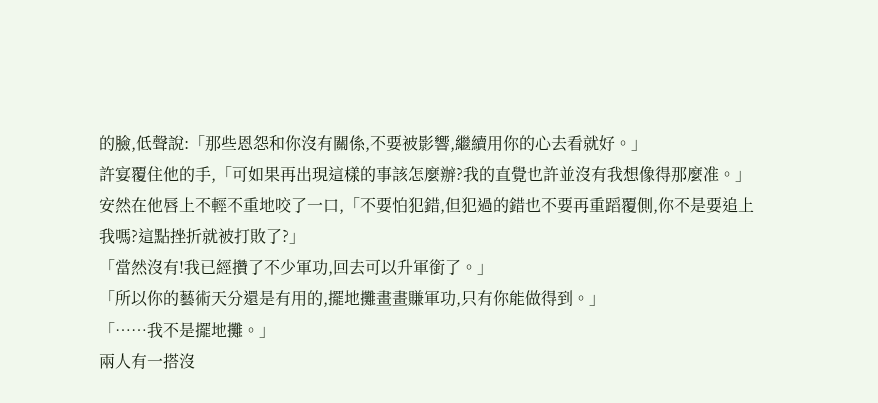的臉,低聲說:「那些恩怨和你沒有關係,不要被影響,繼續用你的心去看就好。」
許宴覆住他的手,「可如果再出現這樣的事該怎麼辦?我的直覺也許並沒有我想像得那麼准。」
安然在他唇上不輕不重地咬了一口,「不要怕犯錯,但犯過的錯也不要再重蹈覆側,你不是要追上我嗎?這點挫折就被打敗了?」
「當然沒有!我已經攢了不少軍功,回去可以升軍銜了。」
「所以你的藝術天分還是有用的,擺地攤畫畫賺軍功,只有你能做得到。」
「……我不是擺地攤。」
兩人有一搭沒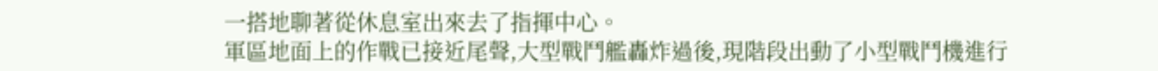一搭地聊著從休息室出來去了指揮中心。
軍區地面上的作戰已接近尾聲,大型戰鬥艦轟炸過後,現階段出動了小型戰鬥機進行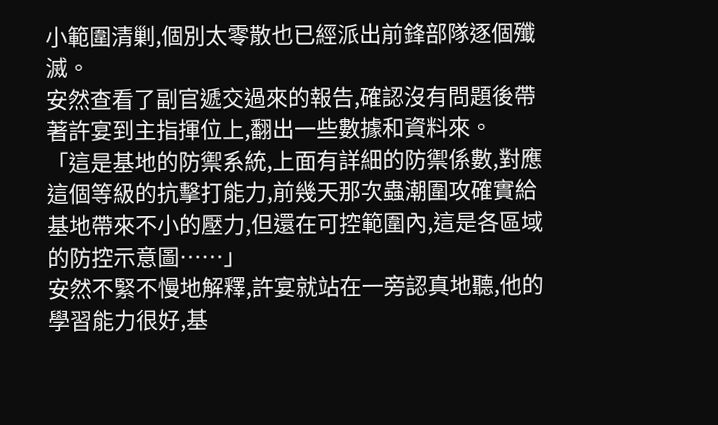小範圍清剿,個別太零散也已經派出前鋒部隊逐個殲滅。
安然查看了副官遞交過來的報告,確認沒有問題後帶著許宴到主指揮位上,翻出一些數據和資料來。
「這是基地的防禦系統,上面有詳細的防禦係數,對應這個等級的抗擊打能力,前幾天那次蟲潮圍攻確實給基地帶來不小的壓力,但還在可控範圍內,這是各區域的防控示意圖……」
安然不緊不慢地解釋,許宴就站在一旁認真地聽,他的學習能力很好,基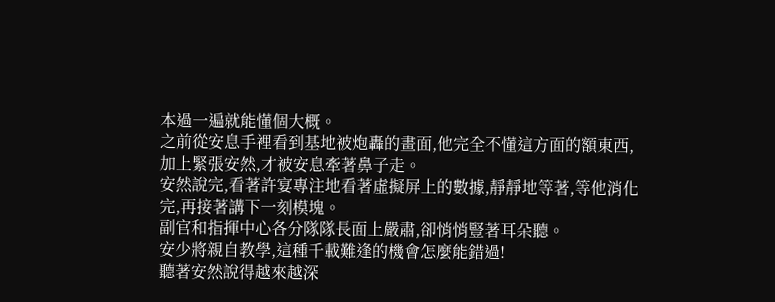本過一遍就能懂個大概。
之前從安息手裡看到基地被炮轟的畫面,他完全不懂這方面的額東西,加上緊張安然,才被安息牽著鼻子走。
安然說完,看著許宴專注地看著虛擬屏上的數據,靜靜地等著,等他消化完,再接著講下一刻模塊。
副官和指揮中心各分隊隊長面上嚴肅,卻悄悄豎著耳朵聽。
安少將親自教學,這種千載難逢的機會怎麼能錯過!
聽著安然說得越來越深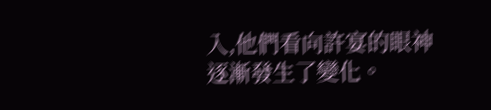入,他們看向許宴的眼神逐漸發生了變化。